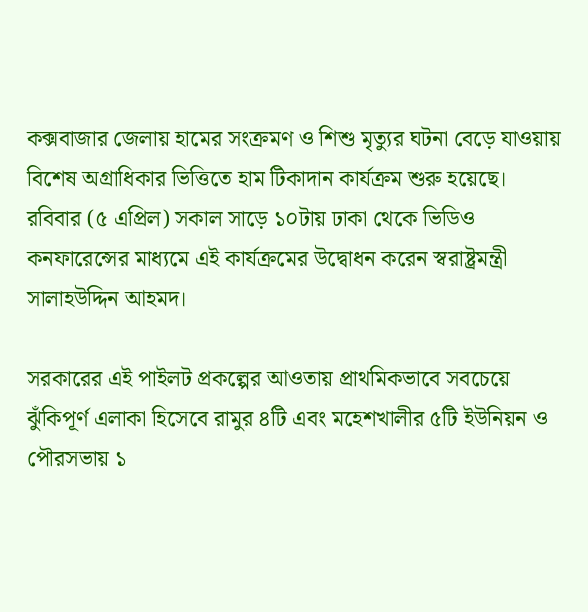কক্সবাজার জেলায় হামের সংক্রমণ ও শিশু মৃত্যুর ঘটনা বেড়ে যাওয়ায় বিশেষ অগ্রাধিকার ভিত্তিতে হাম টিকাদান কার্যক্রম শুরু হয়েছে। রবিবার (৫ এপ্রিল) সকাল সাড়ে ১০টায় ঢাকা থেকে ভিডিও কনফারেন্সের মাধ্যমে এই কার্যক্রমের উদ্বোধন করেন স্বরাষ্ট্রমন্ত্রী সালাহউদ্দিন আহমদ।

সরকারের এই পাইলট প্রকল্পের আওতায় প্রাথমিকভাবে সবচেয়ে ঝুঁকিপূর্ণ এলাকা হিসেবে রামুর ৪টি এবং মহেশখালীর ৫টি ইউনিয়ন ও পৌরসভায় ১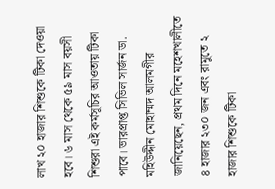লাখ ২০ হাজার শিশুকে টিকা দেওয়া হবে। ৬ মাস থেকে ৫৯ মাস বয়সী শিশুরা এই কর্মসূচির আওতায় টিকা পাবে। ভারপ্রাপ্ত সিভিল সার্জন ডা. মহিউদ্দীন মোহাম্মদ আলমগীর জানিয়েছেন, প্রথম দিনে মহেশখালীতে ৪ হাজার ২৩০ জন এবং রামুতে ২ হাজার শিশুকে টিকা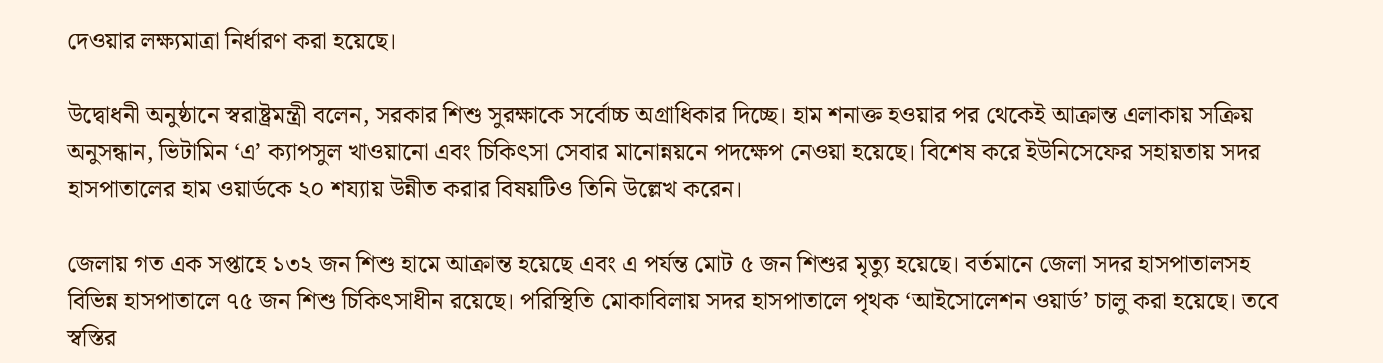দেওয়ার লক্ষ্যমাত্রা নির্ধারণ করা হয়েছে।

উদ্বোধনী অনুষ্ঠানে স্বরাষ্ট্রমন্ত্রী বলেন, সরকার শিশু সুরক্ষাকে সর্বোচ্চ অগ্রাধিকার দিচ্ছে। হাম শনাক্ত হওয়ার পর থেকেই আক্রান্ত এলাকায় সক্রিয় অনুসন্ধান, ভিটামিন ‘এ’ ক্যাপসুল খাওয়ানো এবং চিকিৎসা সেবার মানোন্নয়নে পদক্ষেপ নেওয়া হয়েছে। বিশেষ করে ইউনিসেফের সহায়তায় সদর হাসপাতালের হাম ওয়ার্ডকে ২০ শয্যায় উন্নীত করার বিষয়টিও তিনি উল্লেখ করেন।

জেলায় গত এক সপ্তাহে ১৩২ জন শিশু হামে আক্রান্ত হয়েছে এবং এ পর্যন্ত মোট ৫ জন শিশুর মৃত্যু হয়েছে। বর্তমানে জেলা সদর হাসপাতালসহ বিভিন্ন হাসপাতালে ৭৫ জন শিশু চিকিৎসাধীন রয়েছে। পরিস্থিতি মোকাবিলায় সদর হাসপাতালে পৃথক ‘আইসোলেশন ওয়ার্ড’ চালু করা হয়েছে। তবে স্বস্তির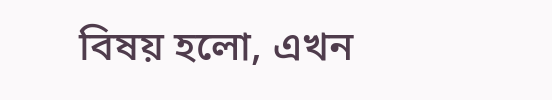বিষয় হলো, এখন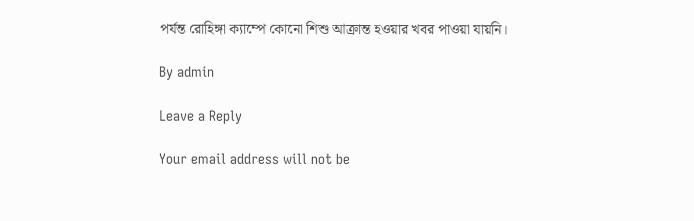পর্যন্ত রোহিঙ্গা ক্যাম্পে কোনো শিশু আক্রান্ত হওয়ার খবর পাওয়া যায়নি।

By admin

Leave a Reply

Your email address will not be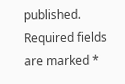published. Required fields are marked *